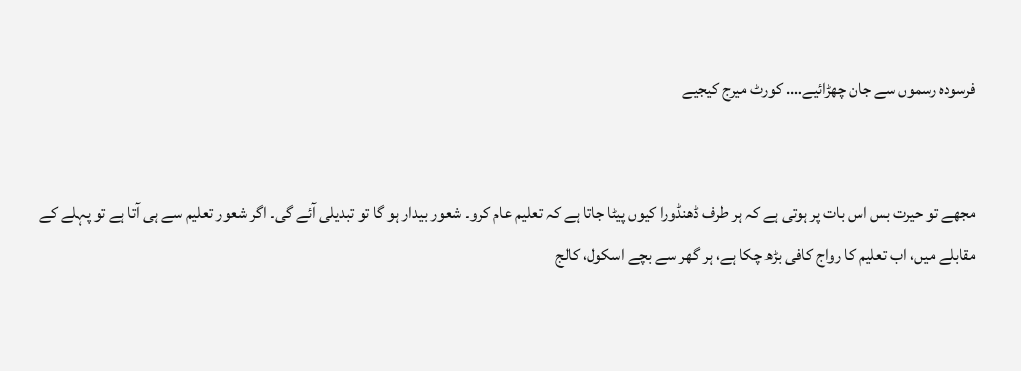فرسودہ رسموں سے جان چھڑائیے…. کورٹ میرج کیجیے


مجھے تو حیرت بس اس بات پر ہوتی ہے کہ ہر طرف ڈھنڈورا کیوں پیٹا جاتا ہے کہ تعلیم عام کرو۔ شعور بیدار ہو گا تو تبدیلی آئے گی۔ اگر شعور تعلیم سے ہی آتا ہے تو پہلے کے مقابلے میں، اب تعلیم کا رواج کافی بڑھ چکا ہے، ہر گھر سے بچے اسکول، کالج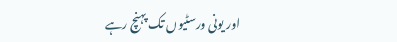اور یونی ورسٹیوں تک پہنچ رہے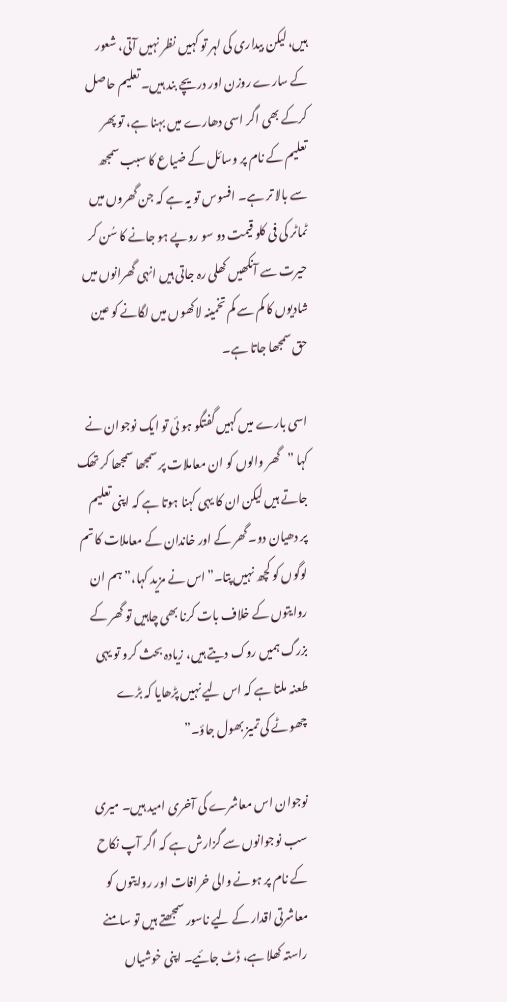ہیں، لیکن بیداری کی لہر تو کہیں نظر نہیں آتی، شعور کے سارے روزن اور دریچے بند ہیں۔ تعلیم حاصل کرکے بھی اگر اسی دھارے میں بہنا ہے، تو پھر تعلیم کے نام پر وسائل کے ضیاع کا سبب سمجھ سے بالا تر ہے۔ افسوس تو یہ ہے کہ جن گھروں میں ٹماٹر کی فی کلو قیمت دو سو روپے ہو جانے کا سُن کر حیرت سے آنکھیں کھلی رہ جاتی ہیں انہی گھرانوں میں شادیوں کا کم سے کم تخمینہ لاکھوں میں لگانے کو عین حق سمجھا جاتا ہے۔

اسی بارے میں کہیں گفتگو ہو ئی تو ایک نوجوان نے کہا ”گھر والوں کو ان معاملات پر سمجھا سمجھا کر تھک جاتے ہیں لیکن ان کا یہی کہنا ہوتا ہے کہ اپنی تعلیم پر دھیان دو۔ گھر کے اور خاندان کے معاملات کا تم لوگوں کو کچھ نہیں پتا۔”اس نے مزید کہا،”ہم ان روایتوں کے خلاف بات کرنا بھی چاہیں تو گھر کے بزرگ ہمیں روک دیتے ہیں، زیادہ بحث کرو تو یہی طعنہ ملتا ہے کہ اس لیے نہیں پڑھایا کہ بڑے چھوٹے کی تمیز بھول جاؤ۔”

نوجوان اس معاشرے کی آخری امید ہیں۔ میری سب نوجوانوں سے گزارش ہے کہ اگر آپ نکاح کے نام پر ہونے والی خرافات اور روایتوں کو معاشرتی اقدار کے لیے ناسور سمجھتے ہیں تو سامنے راستہ کھلا ہے، ڈٹ جائیے۔ اپنی خوشیاں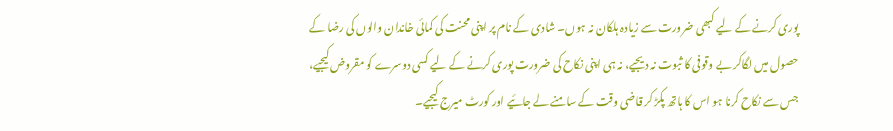پوری کرنے کے لیے کبھی ضرورت سے زیادہ ہلکان نہ ہوں۔ شادی کے نام پر اپنی محنت کی کمائی خاندان والوں کی رضا کے حصول میں لگاکر بے وقوفی کا ثبوت نہ دیجیے، نہ ہی اپنی نکاح کی ضرورت پوری کرنے کے لیے کسی دوسرے کو مقروض کیجیے، جس سے نکاح کرنا ہو اس کا ہاتھ پکڑ کر قاضی وقت کے سامنے لے جائیے اور کورٹ میرج کیجیے۔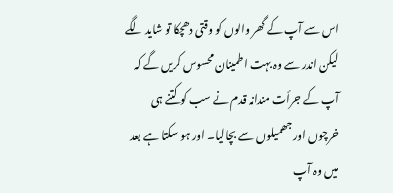اس سے آپ کے گھر والوں کو وقتی دھچکا تو شاید لگے لیکن اندر سے وہ بہت اطمینان محسوس کریں گے کہ آپ کے جرأت مندانہ قدم نے سب کو کتنے ہی خرچوں اور جھمیلوں سے بچالیا۔ اور ہو سکتا ہے بعد میں وہ آپ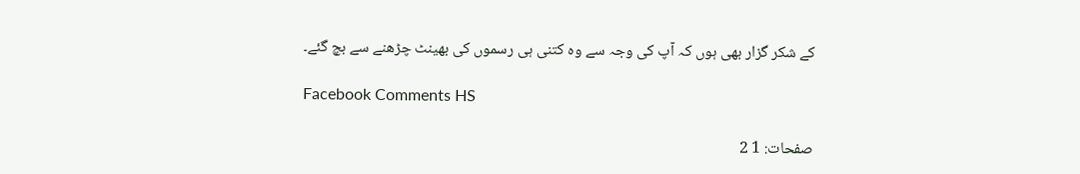کے شکر گزار بھی ہوں کہ آپ کی وجہ سے وہ کتنی ہی رسموں کی بھینٹ چڑھنے سے بچ گئے۔

Facebook Comments HS

صفحات: 1 2